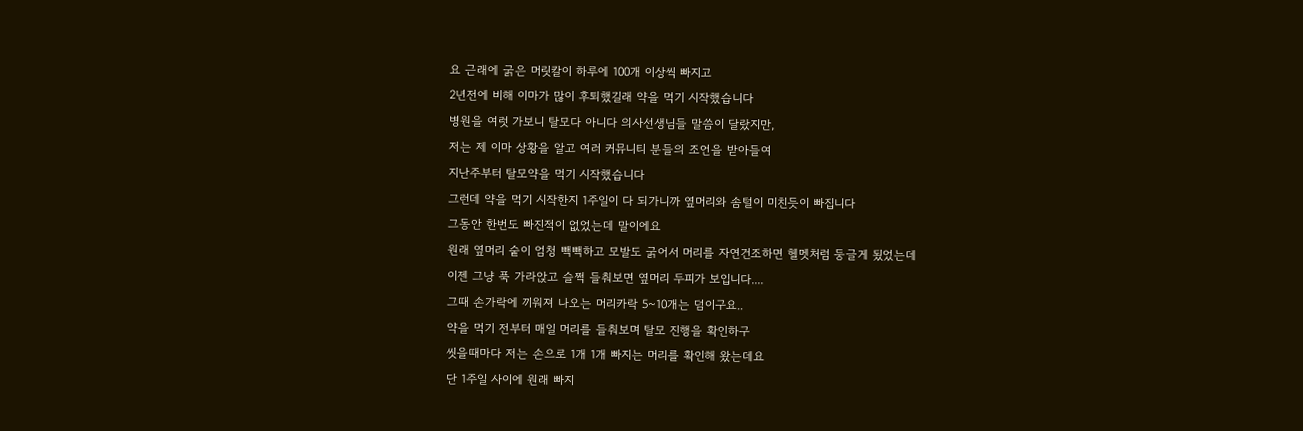요 근래에 굵은 머릿칼이 하루에 100개 이상씩 빠지고
2년전에 비해 이마가 많이 후퇴했길래 약을 먹기 시작했습니다
병원을 여럿 가보니 탈모다 아니다 의사선생님들 말씀이 달랐지만,
저는 제 이마 상황을 알고 여러 커뮤니티 분들의 조언을 받아들여
지난주부터 탈모약을 먹기 시작했습니다
그런데 약을 먹기 시작한지 1주일이 다 되가니까 옆머리와 솜털이 미친듯이 빠집니다
그동안 한번도 빠진적이 없었는데 말이에요
원래 옆머리 숱이 엄청 빽빽하고 모발도 굵어서 머리를 자연건조하면 헬멧처럼 둥글게 됬었는데
이젠 그냥 푹 가라앉고 슬쩍 들춰보면 옆머리 두피가 보입니다....
그때 손가락에 끼워져 나오는 머리카락 5~10개는 덤이구요..
약을 먹기 전부터 매일 머리를 들춰보며 탈모 진행을 확인하구
씻을때마다 저는 손으로 1개 1개 빠지는 머리를 확인해 왔는데요
단 1주일 사이에 원래 빠지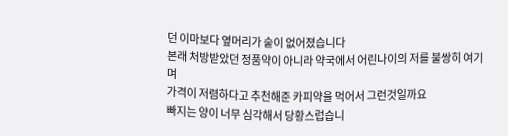던 이마보다 옆머리가 숱이 없어졌습니다
본래 처방받았던 정품약이 아니라 약국에서 어린나이의 저를 불쌍히 여기며
가격이 저렴하다고 추천해준 카피약을 먹어서 그런것일까요
빠지는 양이 너무 심각해서 당황스럽습니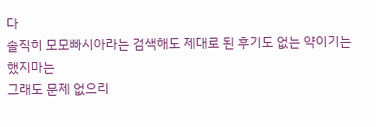다
솔직히 모모빠시아라는 검색해도 제대로 된 후기도 없는 약이기는 했지마는
그래도 문제 없으리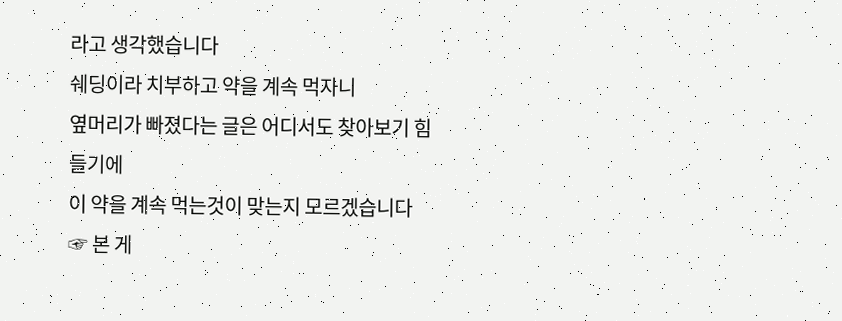라고 생각했습니다
쉐딩이라 치부하고 약을 계속 먹자니
옆머리가 빠졌다는 글은 어디서도 찾아보기 힘들기에
이 약을 계속 먹는것이 맞는지 모르겠습니다
☞ 본 게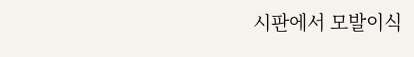시판에서 모발이식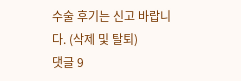수술 후기는 신고 바랍니다. (삭제 및 탈퇴)
댓글 9